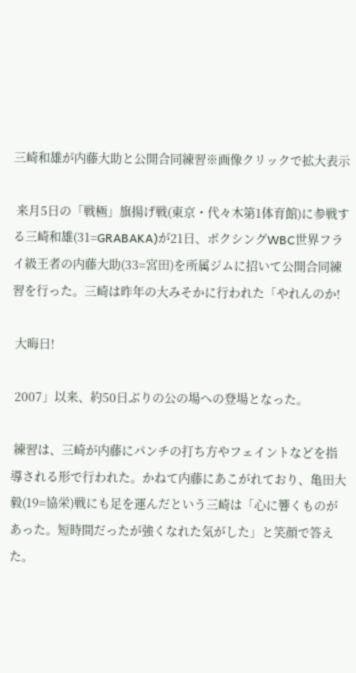三崎和雄が内藤大助と公開合同練習※画像クリックで拡大表示

 来月5日の「戦極」旗揚げ戦(東京・代々木第1体育館)に参戦する三崎和雄(31=GRABAKA)が21日、ボクシングWBC世界フライ級王者の内藤大助(33=宮田)を所属ジムに招いて公開合同練習を行った。三崎は昨年の大みそかに行われた「やれんのか!

 大晦日!

 2007」以来、約50日ぶりの公の場への登場となった。

 練習は、三崎が内藤にパンチの打ち方やフェイントなどを指導される形で行われた。かねて内藤にあこがれており、亀田大毅(19=協栄)戦にも足を運んだという三崎は「心に響くものがあった。短時間だったが強くなれた気がした」と笑顔で答えた。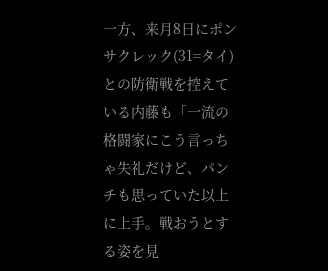一方、来月8日にポンサクレック(31=タイ)との防衛戦を控えている内藤も「一流の格闘家にこう言っちゃ失礼だけど、パンチも思っていた以上に上手。戦おうとする姿を見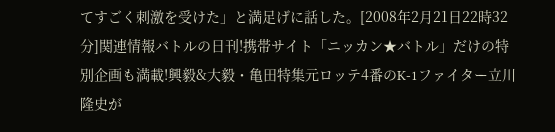てすごく刺激を受けた」と満足げに話した。[2008年2月21日22時32分]関連情報バトルの日刊!携帯サイト「ニッカン★バトル」だけの特別企画も満載!興毅&大毅・亀田特集元ロッテ4番のK-1ファイター立川隆史が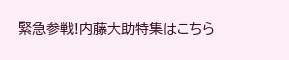緊急参戦!内藤大助特集はこちら